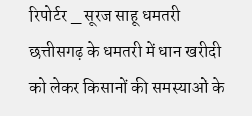रिपोर्टर _ सूरज साहू धमतरी
छत्तीसगढ़ के धमतरी में धान खरीदी को लेकर किसानों की समस्याओं के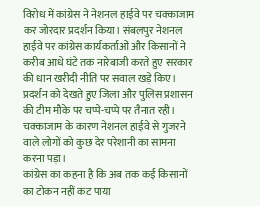विरोध में कांग्रेस ने नेशनल हाईवे पर चक्काजाम कर जोरदार प्रदर्शन किया। संबलपुर नेशनल हाईवे पर कांग्रेस कार्यकर्ताओं और किसानों ने करीब आधे घंटे तक नारेबाजी करते हुए सरकार की धान खरीदी नीति पर सवाल खड़े किए।
प्रदर्शन को देखते हुए जिला और पुलिस प्रशासन की टीम मौके पर चप्पे-चप्पे पर तैनात रही। चक्काजाम के कारण नेशनल हाईवे से गुजरने वाले लोगों को कुछ देर परेशानी का सामना करना पड़ा।
कांग्रेस का कहना है कि अब तक कई किसानों का टोकन नहीं कट पाया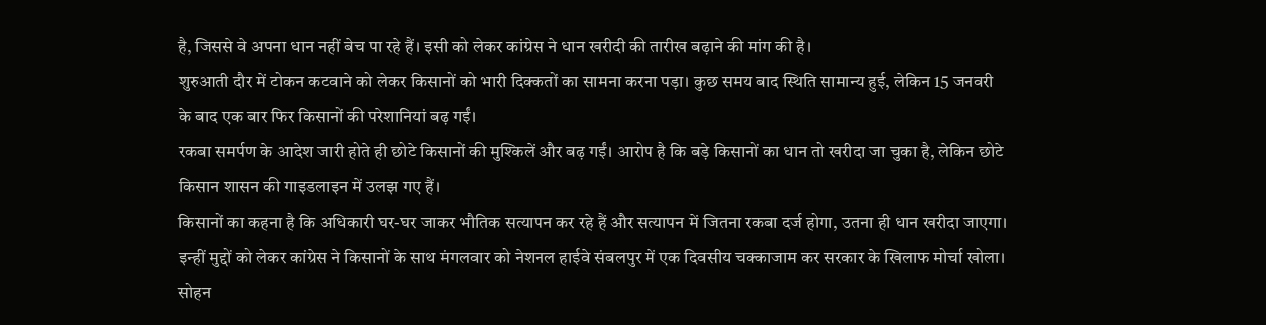है, जिससे वे अपना धान नहीं बेच पा रहे हैं। इसी को लेकर कांग्रेस ने धान खरीदी की तारीख बढ़ाने की मांग की है।
शुरुआती दौर में टोकन कटवाने को लेकर किसानों को भारी दिक्कतों का सामना करना पड़ा। कुछ समय बाद स्थिति सामान्य हुई, लेकिन 15 जनवरी के बाद एक बार फिर किसानों की परेशानियां बढ़ गईं।
रकबा समर्पण के आदेश जारी होते ही छोटे किसानों की मुश्किलें और बढ़ गईं। आरोप है कि बड़े किसानों का धान तो खरीदा जा चुका है, लेकिन छोटे किसान शासन की गाइडलाइन में उलझ गए हैं।
किसानों का कहना है कि अधिकारी घर-घर जाकर भौतिक सत्यापन कर रहे हैं और सत्यापन में जितना रकबा दर्ज होगा, उतना ही धान खरीदा जाएगा।
इन्हीं मुद्दों को लेकर कांग्रेस ने किसानों के साथ मंगलवार को नेशनल हाईवे संबलपुर में एक दिवसीय चक्काजाम कर सरकार के खिलाफ मोर्चा खोला।
सोहन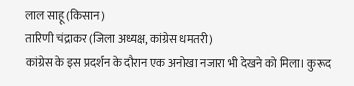लाल साहू (किसान)
तारिणी चंद्राकर (जिला अध्यक्ष, कांग्रेस धमतरी)
कांग्रेस के इस प्रदर्शन के दौरान एक अनोखा नजारा भी देखने को मिला। कुरूद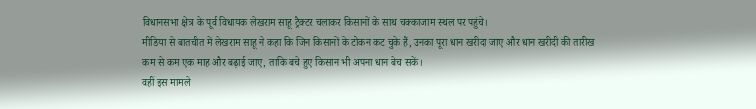विधानसभा क्षेत्र के पूर्व विधायक लेखराम साहू ट्रैक्टर चलाकर किसानों के साथ चक्काजाम स्थल पर पहुंचे।
मीडिया से बातचीत में लेखराम साहू ने कहा कि जिन किसानों के टोकन कट चुके हैं, उनका पूरा धान खरीदा जाए और धान खरीदी की तारीख कम से कम एक माह और बढ़ाई जाए, ताकि बचे हुए किसान भी अपना धान बेच सकें।
वहीं इस मामले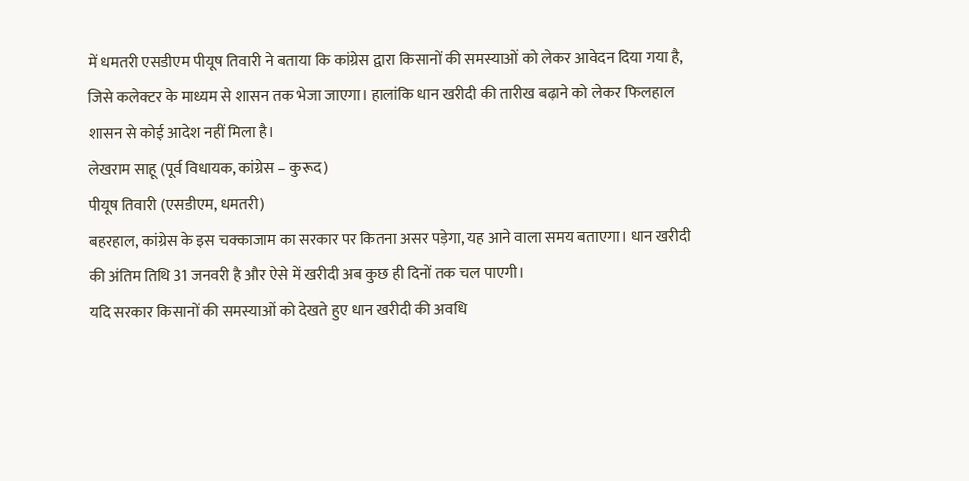में धमतरी एसडीएम पीयूष तिवारी ने बताया कि कांग्रेस द्वारा किसानों की समस्याओं को लेकर आवेदन दिया गया है, जिसे कलेक्टर के माध्यम से शासन तक भेजा जाएगा। हालांकि धान खरीदी की तारीख बढ़ाने को लेकर फिलहाल शासन से कोई आदेश नहीं मिला है।
लेखराम साहू (पूर्व विधायक, कांग्रेस – कुरूद)
पीयूष तिवारी (एसडीएम, धमतरी)
बहरहाल, कांग्रेस के इस चक्काजाम का सरकार पर कितना असर पड़ेगा, यह आने वाला समय बताएगा। धान खरीदी की अंतिम तिथि 31 जनवरी है और ऐसे में खरीदी अब कुछ ही दिनों तक चल पाएगी।
यदि सरकार किसानों की समस्याओं को देखते हुए धान खरीदी की अवधि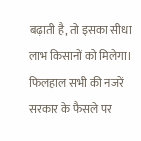बढ़ाती है, तो इसका सीधा लाभ किसानों को मिलेगा। फिलहाल सभी की नजरें सरकार के फैसले पर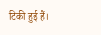टिकी हुई हैं।